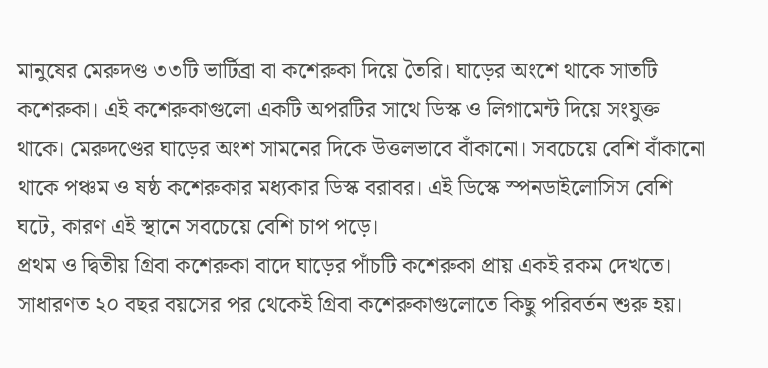মানুষের মেরুদণ্ড ৩৩টি ভার্টিব্রা বা কশেরুকা দিয়ে তৈরি। ঘাড়ের অংশে থাকে সাতটি কশেরুকা। এই কশেরুকাগুলো একটি অপরটির সাথে ডিস্ক ও লিগামেন্ট দিয়ে সংযুক্ত থাকে। মেরুদণ্ডের ঘাড়ের অংশ সামনের দিকে উত্তলভাবে বাঁকানো। সবচেয়ে বেশি বাঁকানো থাকে পঞ্চম ও ষষ্ঠ কশেরুকার মধ্যকার ডিস্ক বরাবর। এই ডিস্কে স্পনডাইলোসিস বেশি ঘটে, কারণ এই স্থানে সবচেয়ে বেশি চাপ পড়ে।
প্রথম ও দ্বিতীয় গ্রিবা কশেরুকা বাদে ঘাড়ের পাঁচটি কশেরুকা প্রায় একই রকম দেখতে। সাধারণত ২০ বছর বয়সের পর থেকেই গ্রিবা কশেরুকাগুলোতে কিছু পরিবর্তন শুরু হয়।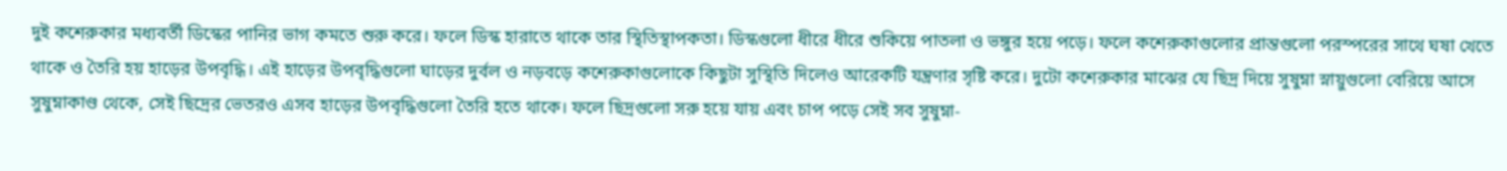দুই কশেরুকার মধ্যবর্তী ডিস্কের পানির ভাগ কমতে শুরু করে। ফলে ডিস্ক হারাতে থাকে তার স্থিতিস্থাপকতা। ডিস্কগুলো ধীরে ধীরে শুকিয়ে পাতলা ও ভঙ্গুর হয়ে পড়ে। ফলে কশেরুকাগুলোর প্রান্তগুলো পরস্পরের সাথে ঘষা খেতে থাকে ও তৈরি হয় হাড়ের উপবৃদ্ধি। এই হাড়ের উপবৃদ্ধিগুলো ঘাড়ের দুর্বল ও নড়বড়ে কশেরুকাগুলোকে কিছুটা সুস্থিতি দিলেও আরেকটি যন্ত্রণার সৃষ্টি করে। দুটো কশেরুকার মাঝের যে ছিদ্র দিয়ে সুষুম্না স্নায়ুগুলো বেরিয়ে আসে সুষুম্নাকাণ্ড থেকে, সেই ছিদ্রের ভেতরও এসব হাড়ের উপবৃদ্ধিগুলো তৈরি হতে থাকে। ফলে ছিদ্রগুলো সরু হয়ে যায় এবং চাপ পড়ে সেই সব সুষুম্না-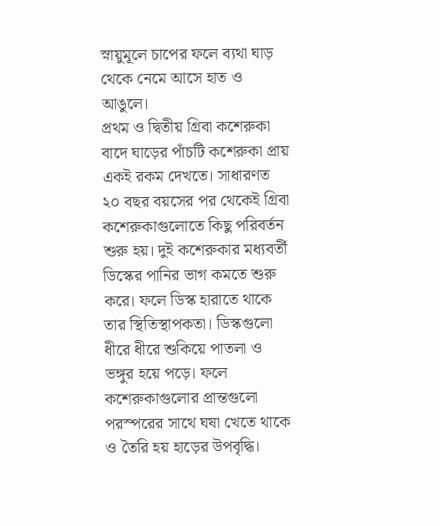স্নায়ুমূলে চাপের ফলে ব্যথা ঘাড় থেকে নেমে আসে হাত ও আঙুলে।
প্রথম ও দ্বিতীয় গ্রিবা কশেরুকা বাদে ঘাড়ের পাঁচটি কশেরুকা প্রায় একই রকম দেখতে। সাধারণত ২০ বছর বয়সের পর থেকেই গ্রিবা কশেরুকাগুলোতে কিছু পরিবর্তন শুরু হয়। দুই কশেরুকার মধ্যবর্তী ডিস্কের পানির ভাগ কমতে শুরু করে। ফলে ডিস্ক হারাতে থাকে তার স্থিতিস্থাপকতা। ডিস্কগুলো ধীরে ধীরে শুকিয়ে পাতলা ও ভঙ্গুর হয়ে পড়ে। ফলে কশেরুকাগুলোর প্রান্তগুলো পরস্পরের সাথে ঘষা খেতে থাকে ও তৈরি হয় হাড়ের উপবৃদ্ধি।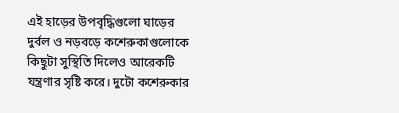এই হাড়ের উপবৃদ্ধিগুলো ঘাড়ের দুর্বল ও নড়বড়ে কশেরুকাগুলোকে কিছুটা সুস্থিতি দিলেও আরেকটি যন্ত্রণার সৃষ্টি করে। দুটো কশেরুকার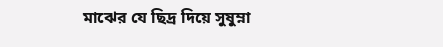মাঝের যে ছিদ্র দিয়ে সুষুম্না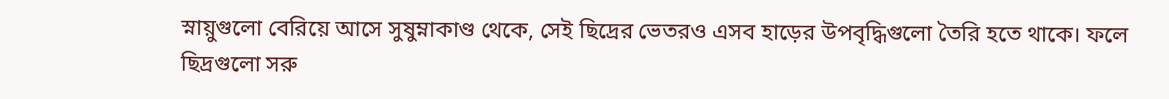স্নায়ুগুলো বেরিয়ে আসে সুষুম্নাকাণ্ড থেকে, সেই ছিদ্রের ভেতরও এসব হাড়ের উপবৃদ্ধিগুলো তৈরি হতে থাকে। ফলে ছিদ্রগুলো সরু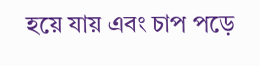হয়ে যায় এবং চাপ পড়ে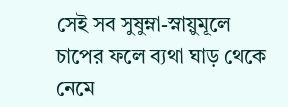সেই সব সুষুম্না-স্নায়ুমূলে চাপের ফলে ব্যথা ঘাড় থেকে নেমে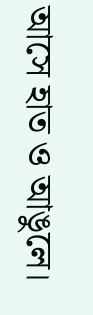আসে হাত ও আঙুলে।